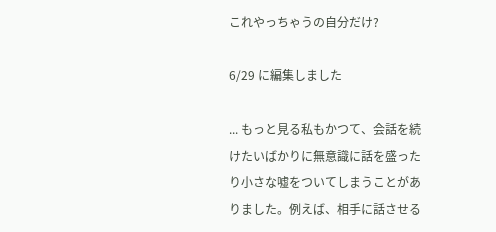これやっちゃうの自分だけ?

6/29 に編集しました

... もっと見る私もかつて、会話を続けたいばかりに無意識に話を盛ったり小さな嘘をついてしまうことがありました。例えば、相手に話させる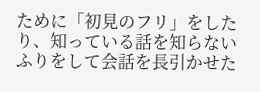ために「初見のフリ」をしたり、知っている話を知らないふりをして会話を長引かせた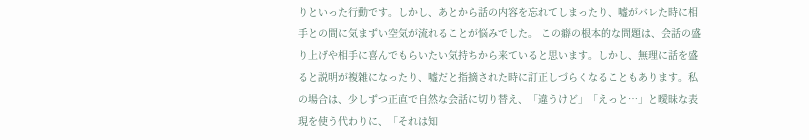りといった行動です。しかし、あとから話の内容を忘れてしまったり、嘘がバレた時に相手との間に気まずい空気が流れることが悩みでした。 この癖の根本的な問題は、会話の盛り上げや相手に喜んでもらいたい気持ちから来ていると思います。しかし、無理に話を盛ると説明が複雑になったり、嘘だと指摘された時に訂正しづらくなることもあります。私の場合は、少しずつ正直で自然な会話に切り替え、「違うけど」「えっと…」と曖昧な表現を使う代わりに、「それは知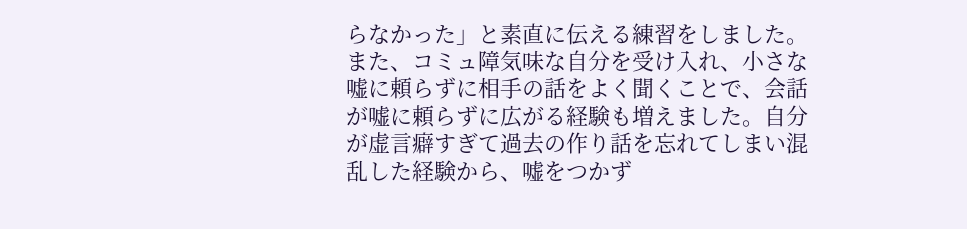らなかった」と素直に伝える練習をしました。 また、コミュ障気味な自分を受け入れ、小さな嘘に頼らずに相手の話をよく聞くことで、会話が嘘に頼らずに広がる経験も増えました。自分が虚言癖すぎて過去の作り話を忘れてしまい混乱した経験から、嘘をつかず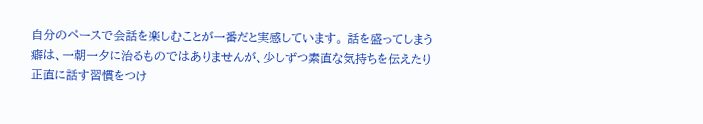自分のペースで会話を楽しむことが一番だと実感しています。 話を盛ってしまう癖は、一朝一夕に治るものではありませんが、少しずつ素直な気持ちを伝えたり正直に話す習慣をつけ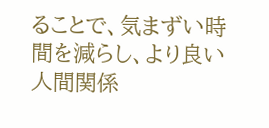ることで、気まずい時間を減らし、より良い人間関係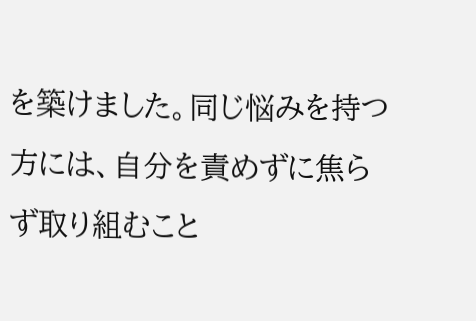を築けました。同じ悩みを持つ方には、自分を責めずに焦らず取り組むこと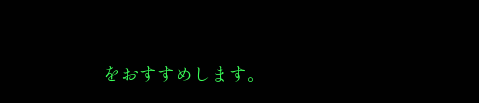をおすすめします。